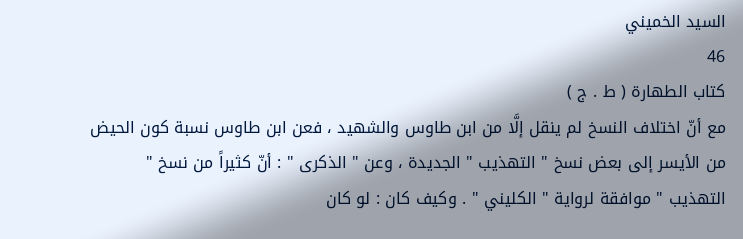السيد الخميني
46
كتاب الطهارة ( ط . ج )
مع أنّ اختلاف النسخ لم ينقل إلَّا من ابن طاوس والشهيد ، فعن ابن طاوس نسبة كون الحيض من الأيسر إلى بعض نسخ " التهذيب " الجديدة ، وعن " الذكرى " : أنّ كثيراً من نسخ " التهذيب " موافقة لرواية " الكليني " . وكيف كان : لو كان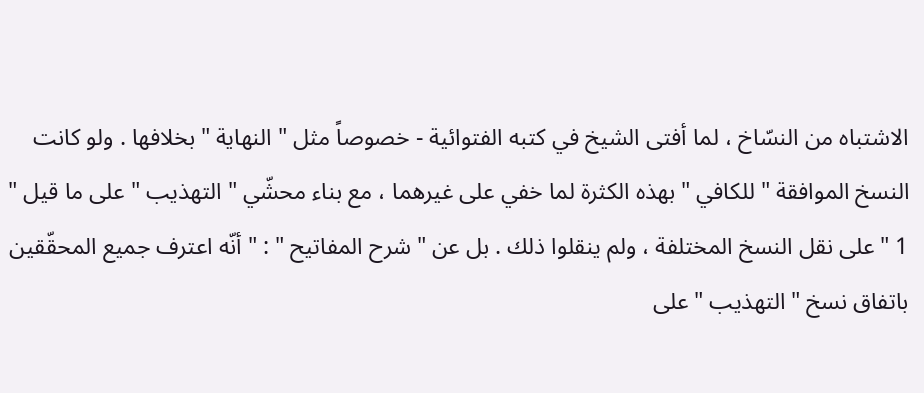الاشتباه من النسّاخ ، لما أفتى الشيخ في كتبه الفتوائية - خصوصاً مثل " النهاية " بخلافها . ولو كانت النسخ الموافقة " للكافي " بهذه الكثرة لما خفي على غيرهما ، مع بناء محشّي " التهذيب " على ما قيل " 1 " على نقل النسخ المختلفة ، ولم ينقلوا ذلك . بل عن " شرح المفاتيح " : " أنّه اعترف جميع المحقّقين باتفاق نسخ " التهذيب " على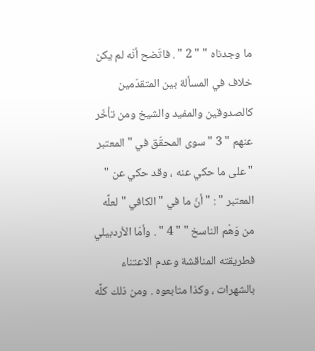ما وجدناه " " 2 " . فاتّضح أنّه لم يكن خلاف في المسألة بين المتقدّمين كالصدوقين والمفيد والشيخ ومن تأخّر عنهم " 3 " سوى المحقّق في " المعتبر " على ما حكي عنه ، وقد حكي عن " المعتبر " : " أنّ ما في " الكافي " لعلَّه من وَهْم الناسخ " " 4 " . وأمّا الأردبيلي فطريقته المناقشة وعدم الاعتناء بالشهرات ، وكذا متابعوه . ومن ذلك كلَّه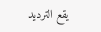يقع الترديد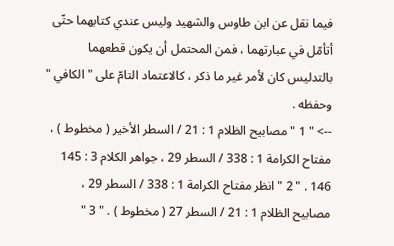فيما نقل عن ابن طاوس والشهيد وليس عندي كتابهما حتّى أتأمّل في عبارتهما ، فمن المحتمل أن يكون قطعهما بالتدليس كان لأمر غير ما ذكر ، كالاعتماد التامّ على " الكافي " وحفظه .
--> " 1 " مصابيح الظلام 1 : 21 / السطر الأخير ( مخطوط ) ، مفتاح الكرامة 1 : 338 / السطر 29 ، جواهر الكلام 3 : 145 146 . " 2 " انظر مفتاح الكرامة 1 : 338 / السطر 29 ، مصابيح الظلام 1 : 21 / السطر 27 ( مخطوط ) . " 3 "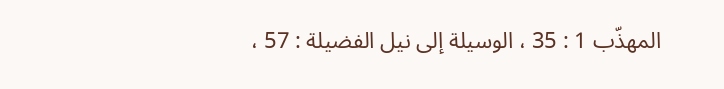المهذّب 1 : 35 ، الوسيلة إلى نيل الفضيلة : 57 ،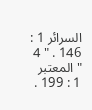السرائر 1 : 146 . " 4 " المعتبر 1 : 199 .